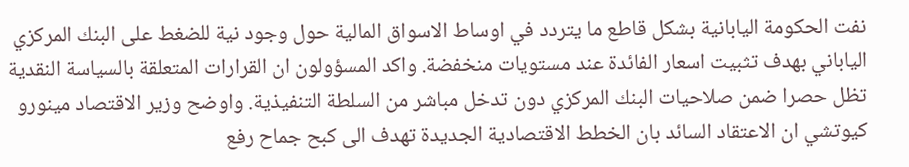نفت الحكومة اليابانية بشكل قاطع ما يتردد في اوساط الاسواق المالية حول وجود نية للضغط على البنك المركزي الياباني بهدف تثبيت اسعار الفائدة عند مستويات منخفضة. واكد المسؤولون ان القرارات المتعلقة بالسياسة النقدية تظل حصرا ضمن صلاحيات البنك المركزي دون تدخل مباشر من السلطة التنفيذية. واوضح وزير الاقتصاد مينورو كيوتشي ان الاعتقاد السائد بان الخطط الاقتصادية الجديدة تهدف الى كبح جماح رفع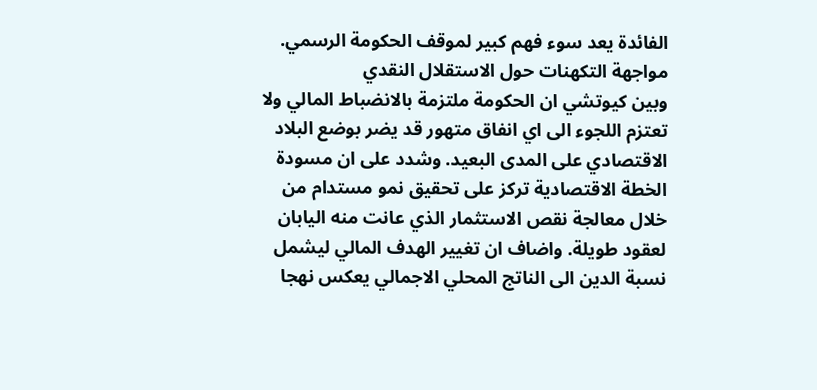الفائدة يعد سوء فهم كبير لموقف الحكومة الرسمي.
مواجهة التكهنات حول الاستقلال النقدي
وبين كيوتشي ان الحكومة ملتزمة بالانضباط المالي ولا تعتزم اللجوء الى اي انفاق متهور قد يضر بوضع البلاد الاقتصادي على المدى البعيد. وشدد على ان مسودة الخطة الاقتصادية تركز على تحقيق نمو مستدام من خلال معالجة نقص الاستثمار الذي عانت منه اليابان لعقود طويلة. واضاف ان تغيير الهدف المالي ليشمل نسبة الدين الى الناتج المحلي الاجمالي يعكس نهجا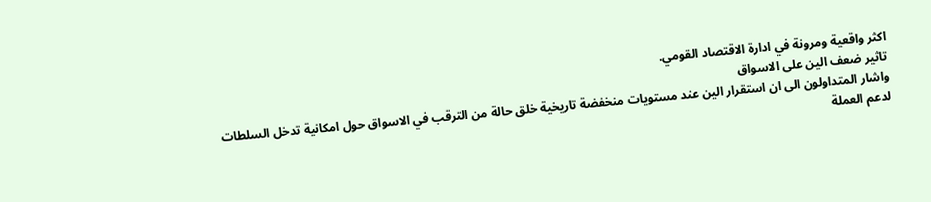اكثر واقعية ومرونة في ادارة الاقتصاد القومي.
تاثير ضعف الين على الاسواق
واشار المتداولون الى ان استقرار الين عند مستويات منخفضة تاريخية خلق حالة من الترقب في الاسواق حول امكانية تدخل السلطات لدعم العملة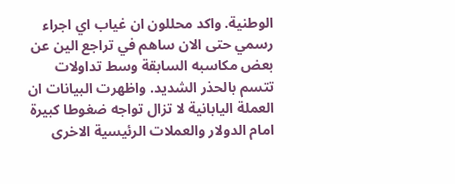الوطنية. واكد محللون ان غياب اي اجراء رسمي حتى الان ساهم في تراجع الين عن بعض مكاسبه السابقة وسط تداولات تتسم بالحذر الشديد. واظهرت البيانات ان العملة اليابانية لا تزال تواجه ضغوطا كبيرة امام الدولار والعملات الرئيسية الاخرى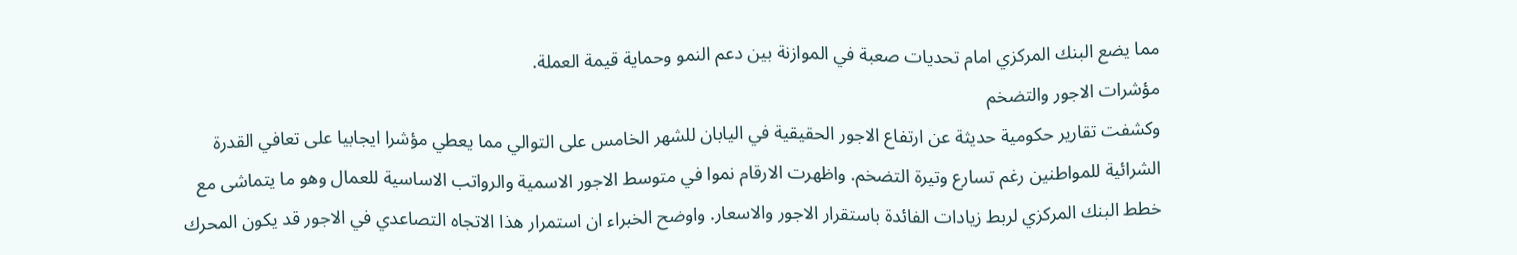مما يضع البنك المركزي امام تحديات صعبة في الموازنة بين دعم النمو وحماية قيمة العملة.
مؤشرات الاجور والتضخم
وكشفت تقارير حكومية حديثة عن ارتفاع الاجور الحقيقية في اليابان للشهر الخامس على التوالي مما يعطي مؤشرا ايجابيا على تعافي القدرة الشرائية للمواطنين رغم تسارع وتيرة التضخم. واظهرت الارقام نموا في متوسط الاجور الاسمية والرواتب الاساسية للعمال وهو ما يتماشى مع خطط البنك المركزي لربط زيادات الفائدة باستقرار الاجور والاسعار. واوضح الخبراء ان استمرار هذا الاتجاه التصاعدي في الاجور قد يكون المحرك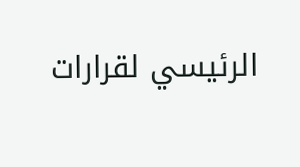الرئيسي لقرارات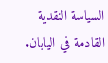السياسة النقدية القادمة في اليابان.